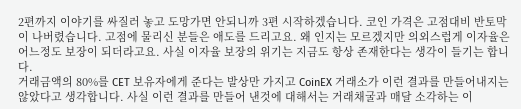2편까지 이야기를 싸질러 놓고 도망가면 안되니까 3편 시작하겠습니다. 코인 가격은 고점대비 반토막이 나버렸습니다. 고점에 물리신 분들은 애도를 드리고요. 왜 인지는 모르겠지만 의외스럽게 이자율은 어느정도 보장이 되더라고요. 사실 이자율 보장의 위기는 지금도 항상 존재한다는 생각이 들기는 합니다.
거래금액의 80%를 CET 보유자에게 준다는 발상만 가지고 CoinEX 거래소가 이런 결과를 만들어내지는 않았다고 생각합니다. 사실 이런 결과를 만들어 낸것에 대해서는 거래채굴과 매달 소각하는 이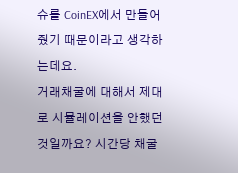슈를 CoinEX에서 만들어줬기 때문이라고 생각하는데요.
거래채굴에 대해서 제대로 시뮬레이션을 안했던 것일까요? 시간당 채굴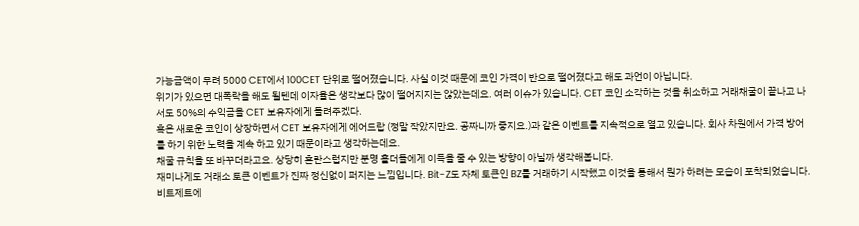가능금액이 무려 5000 CET에서 100CET 단위로 떨어졌습니다. 사실 이것 때문에 코인 가격이 반으로 떨어졌다고 해도 과언이 아닙니다.
위기가 있으면 대폭락을 해도 될텐데 이자율은 생각보다 많이 떨어지지는 않았는데요. 여러 이슈가 있습니다. CET 코인 소각하는 것을 취소하고 거래채굴이 끝나고 나서도 50%의 수익금을 CET 보유자에게 돌려주겠다.
혹은 새로운 코인이 상장하면서 CET 보유자에게 에어드랍 (정말 작았지만요. 공짜니까 좋지요.)과 같은 이벤트를 지속적으로 열고 있습니다. 회사 차원에서 가격 방어를 하기 위한 노력을 계속 하고 있기 때문이라고 생각하는데요.
채굴 규칙을 또 바꾸더라고요. 상당히 혼란스럽지만 분명 홀더들에게 이득을 줄 수 있는 방향이 아닐까 생각해봅니다.
재미나게도 거래소 토큰 이벤트가 진짜 정신없이 퍼지는 느낌입니다. Bit-Z도 자체 토큰인 BZ를 거래하기 시작했고 이것을 통해서 뭔가 하려는 모습이 포착되었습니다.
비트제트에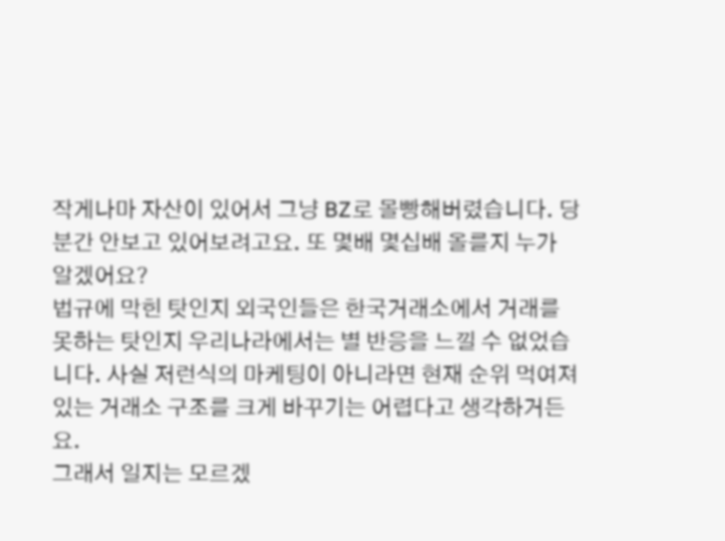작게나마 자산이 있어서 그냥 BZ로 몰빵해버렸습니다. 당분간 안보고 있어보려고요. 또 몇배 몇십배 올를지 누가 알겠어요?
법규에 막힌 탓인지 외국인들은 한국거래소에서 거래를 못하는 탓인지 우리나라에서는 별 반응을 느낄 수 없었습니다. 사실 저런식의 마케팅이 아니라면 현재 순위 먹여져 있는 거래소 구조를 크게 바꾸기는 어렵다고 생각하거든요.
그래서 일지는 모르겠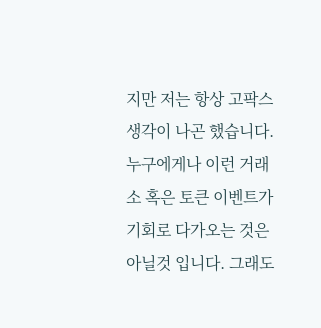지만 저는 항상 고팍스 생각이 나곤 했습니다.
누구에게나 이런 거래소 혹은 토큰 이벤트가 기회로 다가오는 것은 아닐것 입니다. 그래도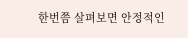한번쯤 살펴보면 안정적인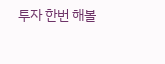투자 한번 해볼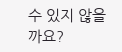수 있지 않을까요?